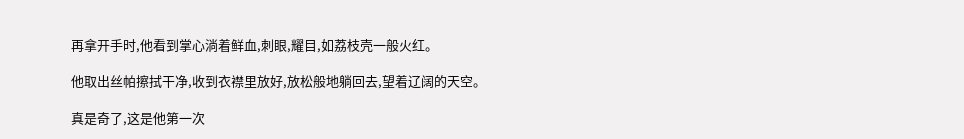再拿开手时,他看到掌心淌着鲜血,刺眼,耀目,如荔枝壳一般火红。

他取出丝帕擦拭干净,收到衣襟里放好,放松般地躺回去,望着辽阔的天空。

真是奇了,这是他第一次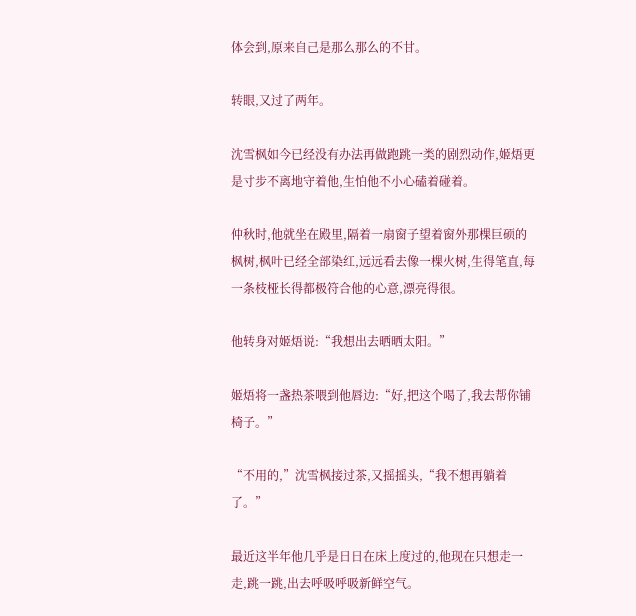体会到,原来自己是那么那么的不甘。

转眼,又过了两年。

沈雪枫如今已经没有办法再做跑跳一类的剧烈动作,姬焐更是寸步不离地守着他,生怕他不小心磕着碰着。

仲秋时,他就坐在殿里,隔着一扇窗子望着窗外那棵巨硕的枫树,枫叶已经全部染红,远远看去像一棵火树,生得笔直,每一条枝桠长得都极符合他的心意,漂亮得很。

他转身对姬焐说:“我想出去晒晒太阳。”

姬焐将一盏热茶喂到他唇边:“好,把这个喝了,我去帮你铺椅子。”

“不用的,”沈雪枫接过茶,又摇摇头,“我不想再躺着了。”

最近这半年他几乎是日日在床上度过的,他现在只想走一走,跳一跳,出去呼吸呼吸新鲜空气。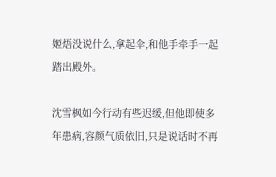姬焐没说什么,拿起伞,和他手牵手一起踏出殿外。

沈雪枫如今行动有些迟缓,但他即使多年患病,容颜气质依旧,只是说话时不再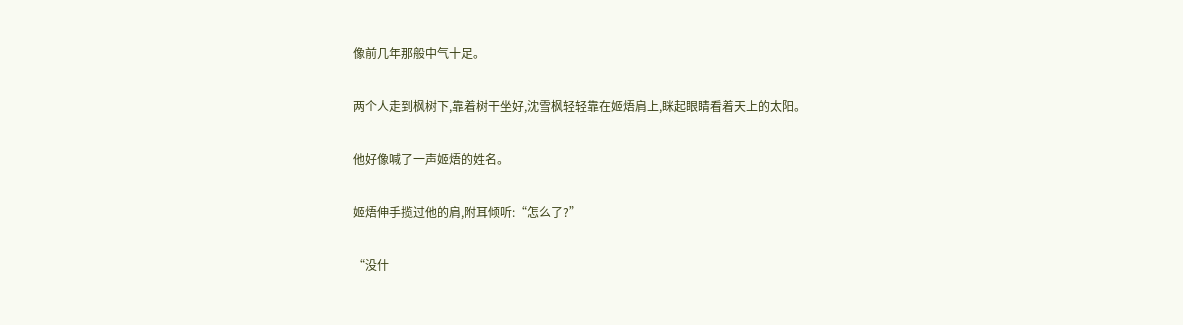像前几年那般中气十足。

两个人走到枫树下,靠着树干坐好,沈雪枫轻轻靠在姬焐肩上,眯起眼睛看着天上的太阳。

他好像喊了一声姬焐的姓名。

姬焐伸手揽过他的肩,附耳倾听:“怎么了?”

“没什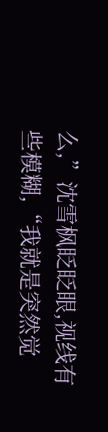么,”沈雪枫眨眨眼,视线有些模糊,“我就是突然觉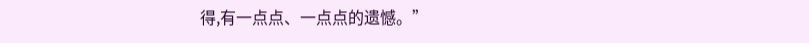得,有一点点、一点点的遗憾。”